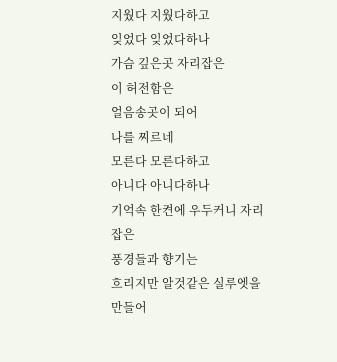지웠다 지웠다하고
잊었다 잊었다하나
가슴 깊은곳 자리잡은
이 허전함은
얼음송곳이 되어
나를 찌르네
모른다 모른다하고
아니다 아니다하나
기억속 한켠에 우두커니 자리잡은
풍경들과 향기는
흐리지만 알것같은 실루엣을 만들어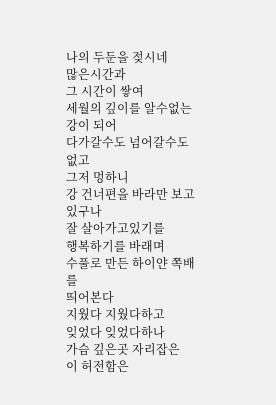나의 두둔을 젖시네
많은시간과
그 시간이 쌓여
세월의 깊이를 알수없는 강이 되어
다가갈수도 넘어갈수도 없고
그저 멍하니
강 건너편을 바라만 보고있구나
잘 살아가고있기를
행복하기를 바래며
수풀로 만든 하이얀 쪽배를
띄어본다
지웠다 지웠다하고
잊었다 잊었다하나
가슴 깊은곳 자리잡은
이 허전함은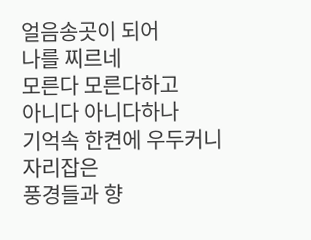얼음송곳이 되어
나를 찌르네
모른다 모른다하고
아니다 아니다하나
기억속 한켠에 우두커니 자리잡은
풍경들과 향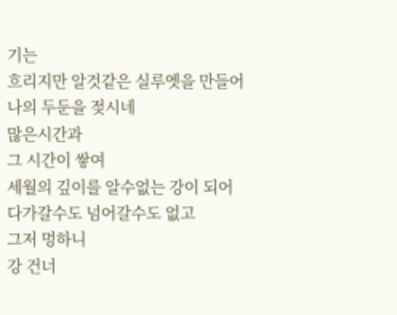기는
흐리지만 알것같은 실루엣을 만들어
나의 두둔을 젖시네
많은시간과
그 시간이 쌓여
세월의 깊이를 알수없는 강이 되어
다가갈수도 넘어갈수도 없고
그저 멍하니
강 건너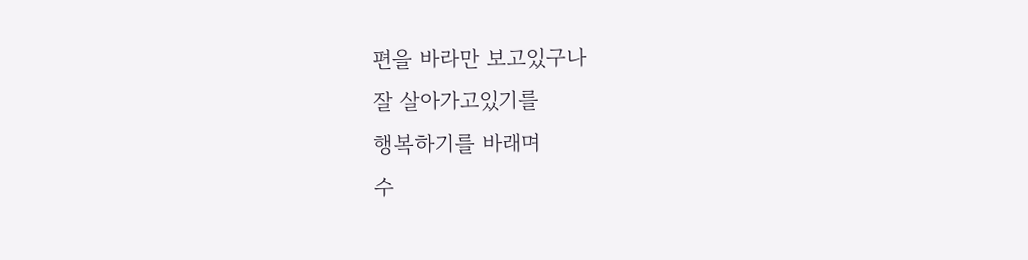편을 바라만 보고있구나
잘 살아가고있기를
행복하기를 바래며
수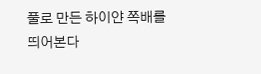풀로 만든 하이얀 쪽배를
띄어본다